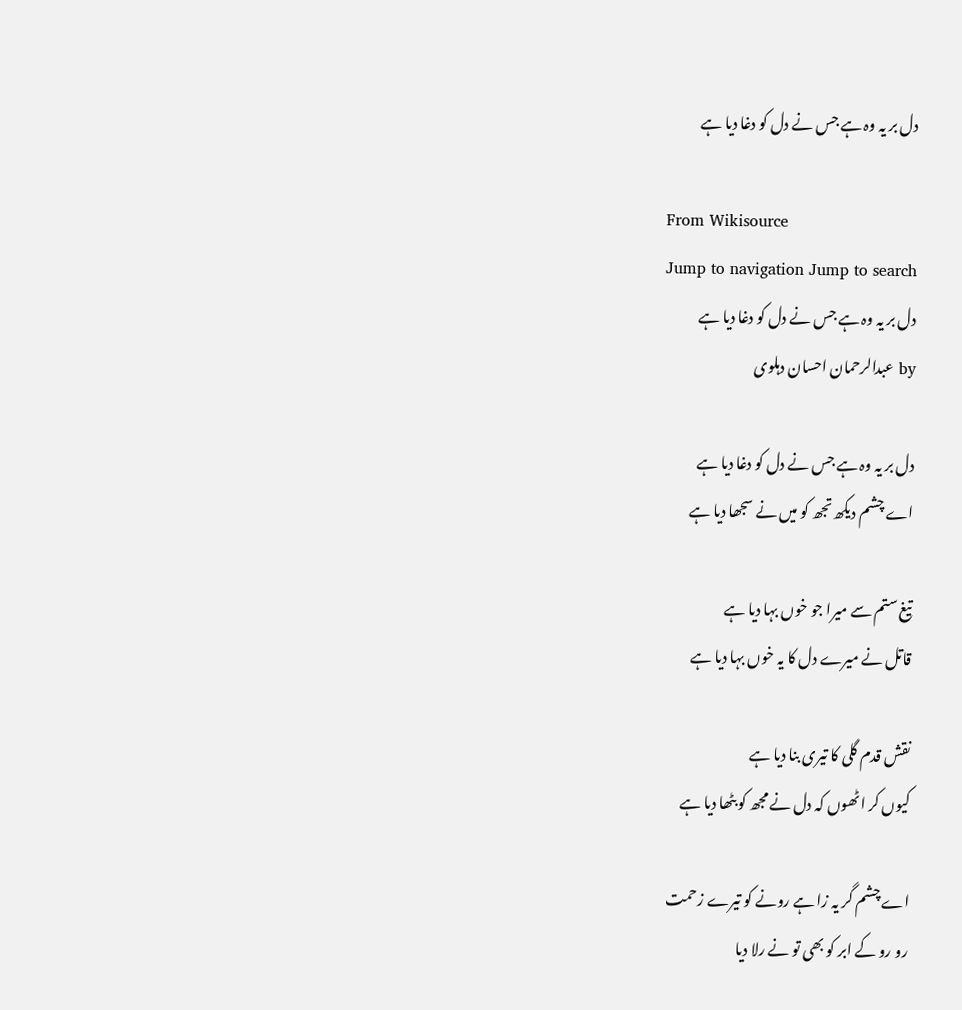دل بر یہ وہ ہے جس نے دل کو دغا دیا ہے

From Wikisource
Jump to navigation Jump to search
دل بر یہ وہ ہے جس نے دل کو دغا دیا ہے
by عبدالرحمان احسان دہلوی

دل بر یہ وہ ہے جس نے دل کو دغا دیا ہے
اے چشم دیکھ تجھ کو میں نے سجھا دیا ہے

تیغ ستم سے میرا جو خوں بہا دیا ہے
قاتل نے میرے دل کا یہ خوں بہا دیا ہے

نقش قدم گلی کا تیری بنا دیا ہے
کیوں کر اٹھوں کہ دل نے مجھ کو بٹھا دیا ہے

اے چشم گر یہ زا ہے رونے کو تیرے زحمت
رو رو کے ابر کو بھی تو نے رلا دیا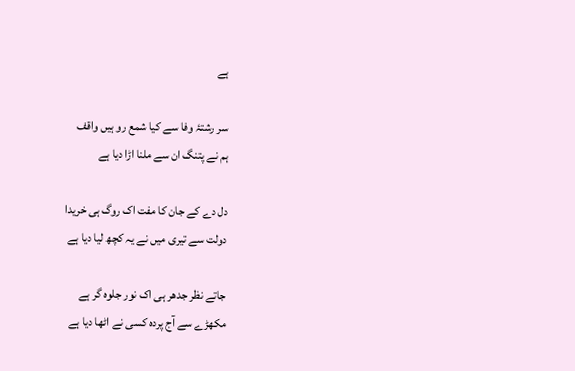ہے

سر رشتۂ وفا سے کیا شمع رو ہیں واقف
ہم نے پتنگ ان سے ملنا اڑا دیا ہے

دل دے کے جان کا مفت اک روگ ہی خریدا
دولت سے تیری میں نے یہ کچھ لیا دیا ہے

جاتے نظر جدھر ہی اک نور جلوہ گر ہے
مکھڑے سے آج پردہ کسی نے اٹھا دیا ہے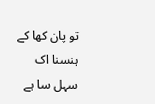تو پان کھا کے ہنسنا اک سہل سا ہے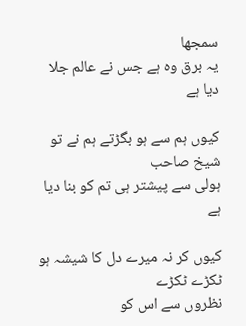سمجھا
یہ برق وہ ہے جس نے عالم جلا دیا ہے

کیوں ہم سے ہو بگڑتے ہم نے تو شیخ صاحب
ہولی سے پیشتر ہی تم کو بنا دیا ہے

کیوں کر نہ میرے دل کا شیشہ ہو ٹکڑے ٹکڑے
نظروں سے اس کو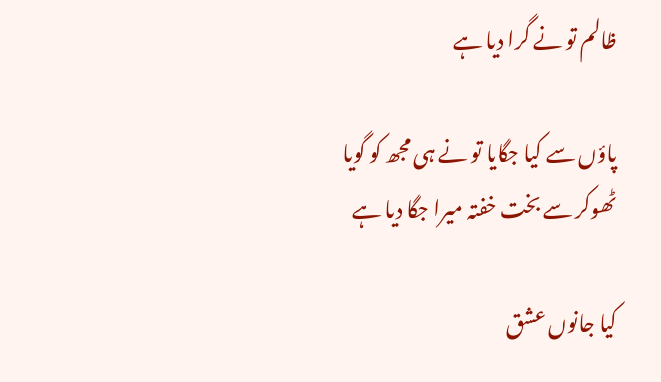ظالم تو نے گرا دیا ہے

پاؤں سے کیا جگایا تو نے ہی مجھ کو گویا
ٹھوکر سے بخت خفتہ میرا جگا دیا ہے

کیا جانوں عشق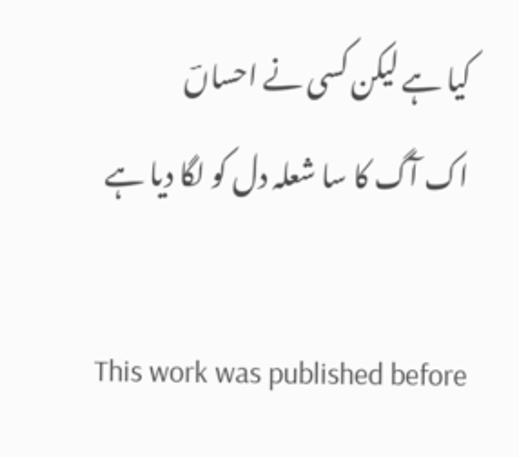کیا ہے لیکن کسی نے احساںؔ
اک آگ کا سا شعلہ دل کو لگا دیا ہے

This work was published before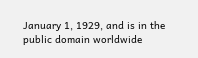January 1, 1929, and is in the public domain worldwide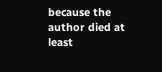because the author died at least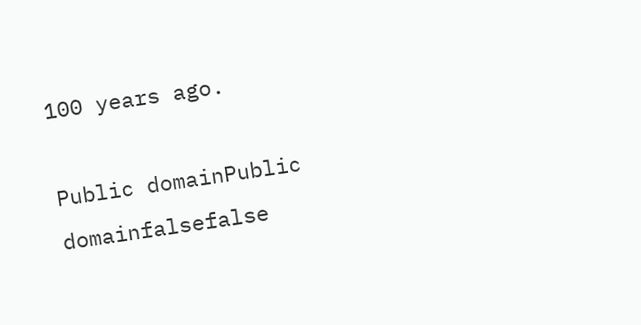100 years ago.

Public domainPublic domainfalsefalse